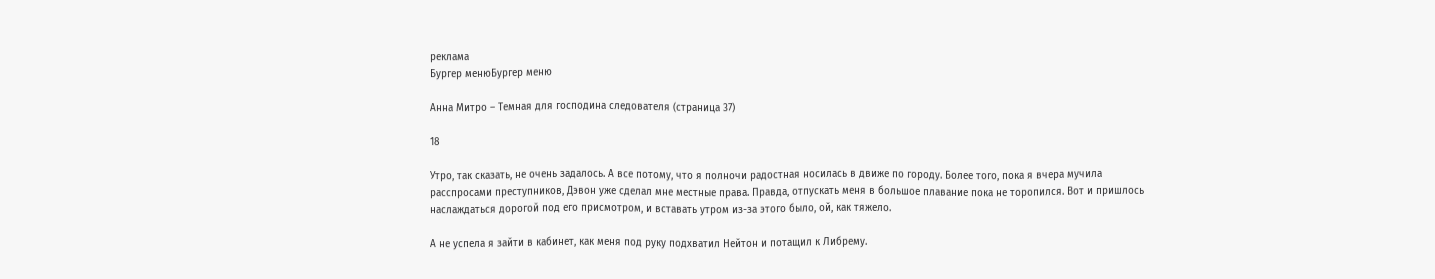реклама
Бургер менюБургер меню

Анна Митро – Темная для господина следователя (страница 37)

18

Утро, так сказать, не очень задалось. А все потому, что я полночи радостная носилась в движе по городу. Более того, пока я вчера мучила расспросами преступников, Дэвон уже сделал мне местные права. Правда, отпускать меня в большое плавание пока не торопился. Вот и пришлось наслаждаться дорогой под его присмотром, и вставать утром из-за этого было, ой, как тяжело.

А не успела я зайти в кабинет, как меня под руку подхватил Нейтон и потащил к Либрему.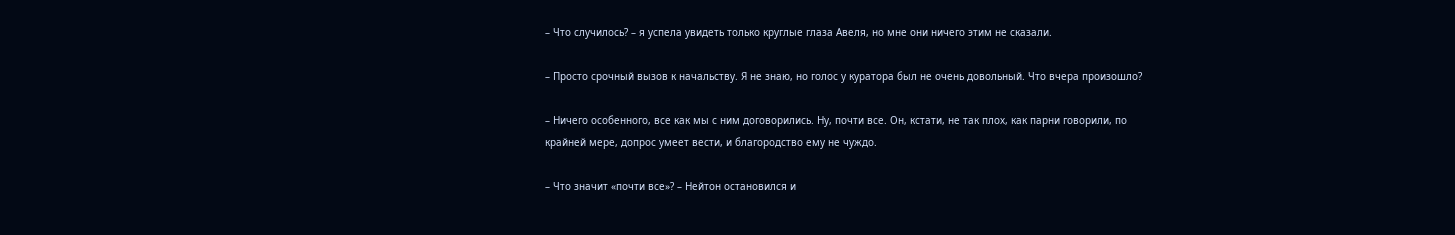– Что случилось? – я успела увидеть только круглые глаза Авеля, но мне они ничего этим не сказали.

– Просто срочный вызов к начальству. Я не знаю, но голос у куратора был не очень довольный. Что вчера произошло?

– Ничего особенного, все как мы с ним договорились. Ну, почти все. Он, кстати, не так плох, как парни говорили, по крайней мере, допрос умеет вести, и благородство ему не чуждо.

– Что значит «почти все»? – Нейтон остановился и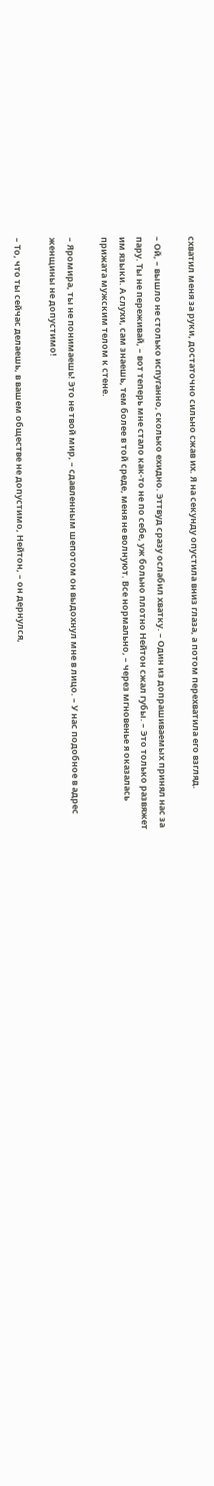схватил меня за руки, достаточно сильно сжав их. Я на секунду опустила вниз глаза, а потом перехватила его взгляд.

– Ой, – вышло не столько испуганно, сколько ехидно. Эттвуд сразу ослабил хватку. – Один из допрашиваемых принял нас за пару. Ты не переживай, – вот теперь мне стало как-то не по себе, уж больно плотно Нейтон сжал губы. – Это только развяжет им языки. А слухи, сам знаешь, тем более в той среде, меня не волнуют. Все нормально, – через мгновенье я оказалась прижата мужским телом к стене.

– Яромира, ты не понимаешь! Это не твой мир, – сдавленным шепотом он выдохнул мне в лицо. – У нас подобное в адрес женщины не допустимо!

– То, что ты сейчас делаешь, в вашем обществе не допустимо, Нейтон, – он дернулся,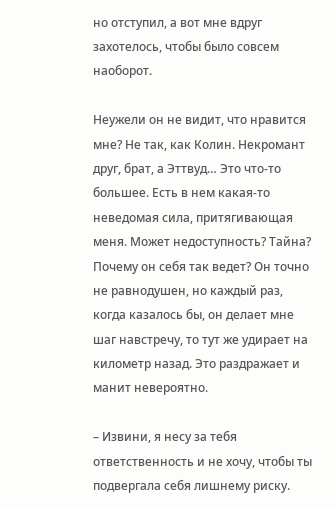но отступил, а вот мне вдруг захотелось, чтобы было совсем наоборот.

Неужели он не видит, что нравится мне? Не так, как Колин. Некромант друг, брат, а Эттвуд… Это что-то большее. Есть в нем какая-то неведомая сила, притягивающая меня. Может недоступность? Тайна? Почему он себя так ведет? Он точно не равнодушен, но каждый раз, когда казалось бы, он делает мне шаг навстречу, то тут же удирает на километр назад. Это раздражает и манит невероятно.

– Извини, я несу за тебя ответственность и не хочу, чтобы ты подвергала себя лишнему риску.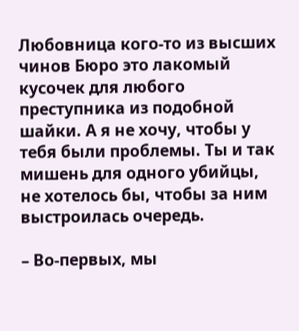Любовница кого-то из высших чинов Бюро это лакомый кусочек для любого преступника из подобной шайки. А я не хочу, чтобы у тебя были проблемы. Ты и так мишень для одного убийцы, не хотелось бы, чтобы за ним выстроилась очередь.

– Во-первых, мы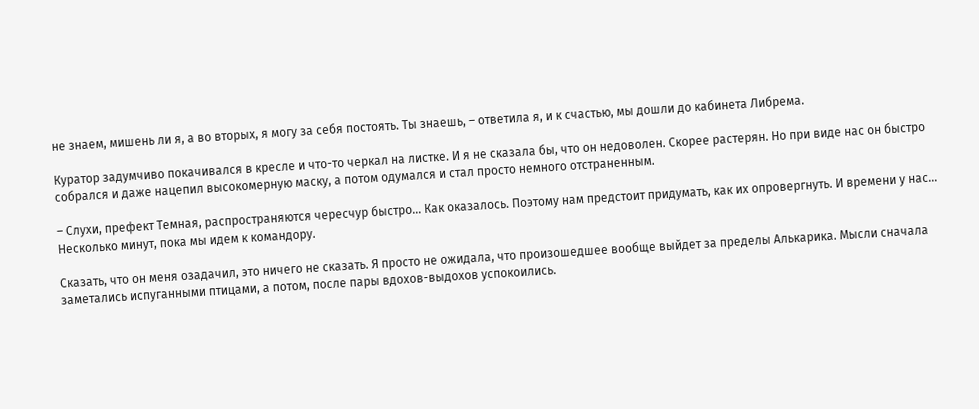не знаем, мишень ли я, а во вторых, я могу за себя постоять. Ты знаешь, – ответила я, и к счастью, мы дошли до кабинета Либрема.

Куратор задумчиво покачивался в кресле и что-то черкал на листке. И я не сказала бы, что он недоволен. Скорее растерян. Но при виде нас он быстро собрался и даже нацепил высокомерную маску, а потом одумался и стал просто немного отстраненным.

– Слухи, префект Темная, распространяются чересчур быстро… Как оказалось. Поэтому нам предстоит придумать, как их опровергнуть. И времени у нас… Несколько минут, пока мы идем к командору.

Сказать, что он меня озадачил, это ничего не сказать. Я просто не ожидала, что произошедшее вообще выйдет за пределы Алькарика. Мысли сначала заметались испуганными птицами, а потом, после пары вдохов-выдохов успокоились.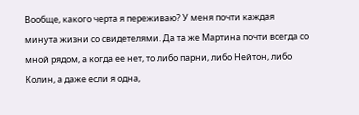Вообще, какого черта я переживаю? У меня почти каждая минута жизни со свидетелями. Да та же Мартина почти всегда со мной рядом, а когда ее нет, то либо парни, либо Нейтон, либо Колин, а даже если я одна,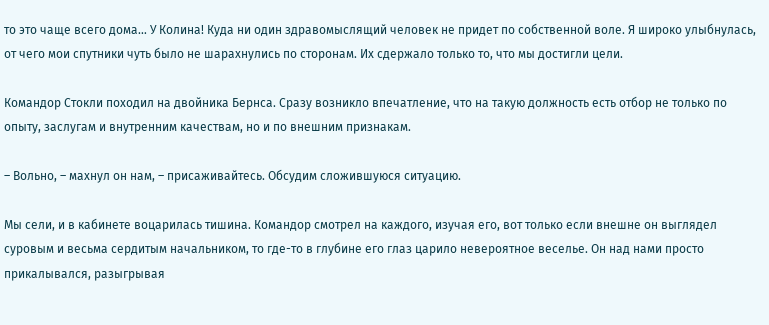то это чаще всего дома… У Колина! Куда ни один здравомыслящий человек не придет по собственной воле. Я широко улыбнулась, от чего мои спутники чуть было не шарахнулись по сторонам. Их сдержало только то, что мы достигли цели.

Командор Стокли походил на двойника Бернса. Сразу возникло впечатление, что на такую должность есть отбор не только по опыту, заслугам и внутренним качествам, но и по внешним признакам.

– Вольно, – махнул он нам, – присаживайтесь. Обсудим сложившуюся ситуацию.

Мы сели, и в кабинете воцарилась тишина. Командор смотрел на каждого, изучая его, вот только если внешне он выглядел суровым и весьма сердитым начальником, то где-то в глубине его глаз царило невероятное веселье. Он над нами просто прикалывался, разыгрывая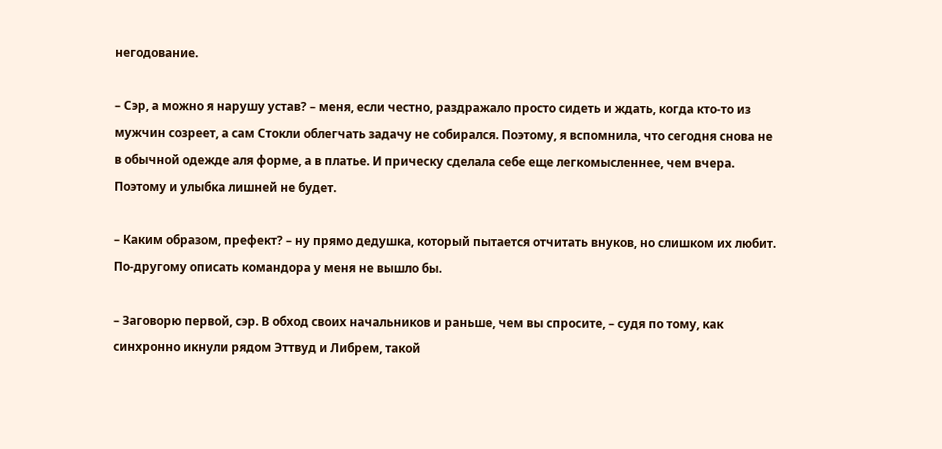негодование.

– Сэр, а можно я нарушу устав? – меня, если честно, раздражало просто сидеть и ждать, когда кто-то из мужчин созреет, а сам Стокли облегчать задачу не собирался. Поэтому, я вспомнила, что сегодня снова не в обычной одежде аля форме, а в платье. И прическу сделала себе еще легкомысленнее, чем вчера. Поэтому и улыбка лишней не будет.

– Каким образом, префект? – ну прямо дедушка, который пытается отчитать внуков, но слишком их любит. По-другому описать командора у меня не вышло бы.

– Заговорю первой, сэр. В обход своих начальников и раньше, чем вы спросите, – судя по тому, как синхронно икнули рядом Эттвуд и Либрем, такой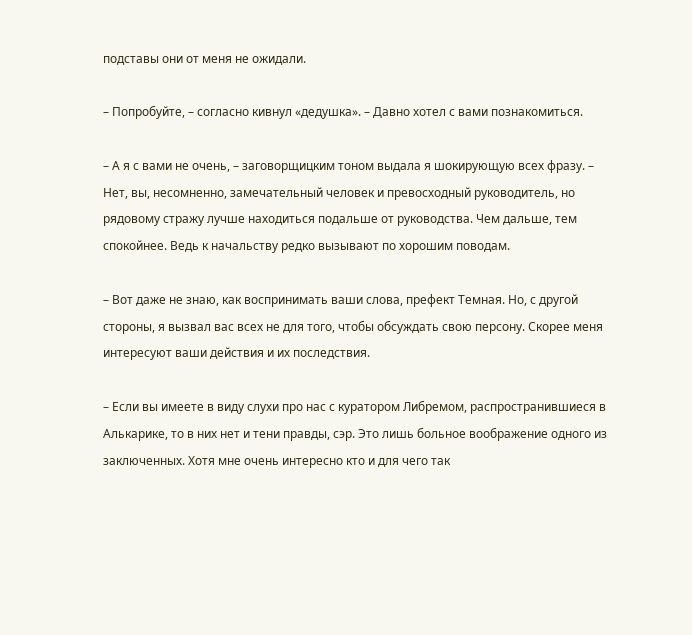подставы они от меня не ожидали.

– Попробуйте, – согласно кивнул «дедушка». – Давно хотел с вами познакомиться.

– А я с вами не очень, – заговорщицким тоном выдала я шокирующую всех фразу. – Нет, вы, несомненно, замечательный человек и превосходный руководитель, но рядовому стражу лучше находиться подальше от руководства. Чем дальше, тем спокойнее. Ведь к начальству редко вызывают по хорошим поводам.

– Вот даже не знаю, как воспринимать ваши слова, префект Темная. Но, с другой стороны, я вызвал вас всех не для того, чтобы обсуждать свою персону. Скорее меня интересуют ваши действия и их последствия.

– Если вы имеете в виду слухи про нас с куратором Либремом, распространившиеся в Алькарике, то в них нет и тени правды, сэр. Это лишь больное воображение одного из заключенных. Хотя мне очень интересно кто и для чего так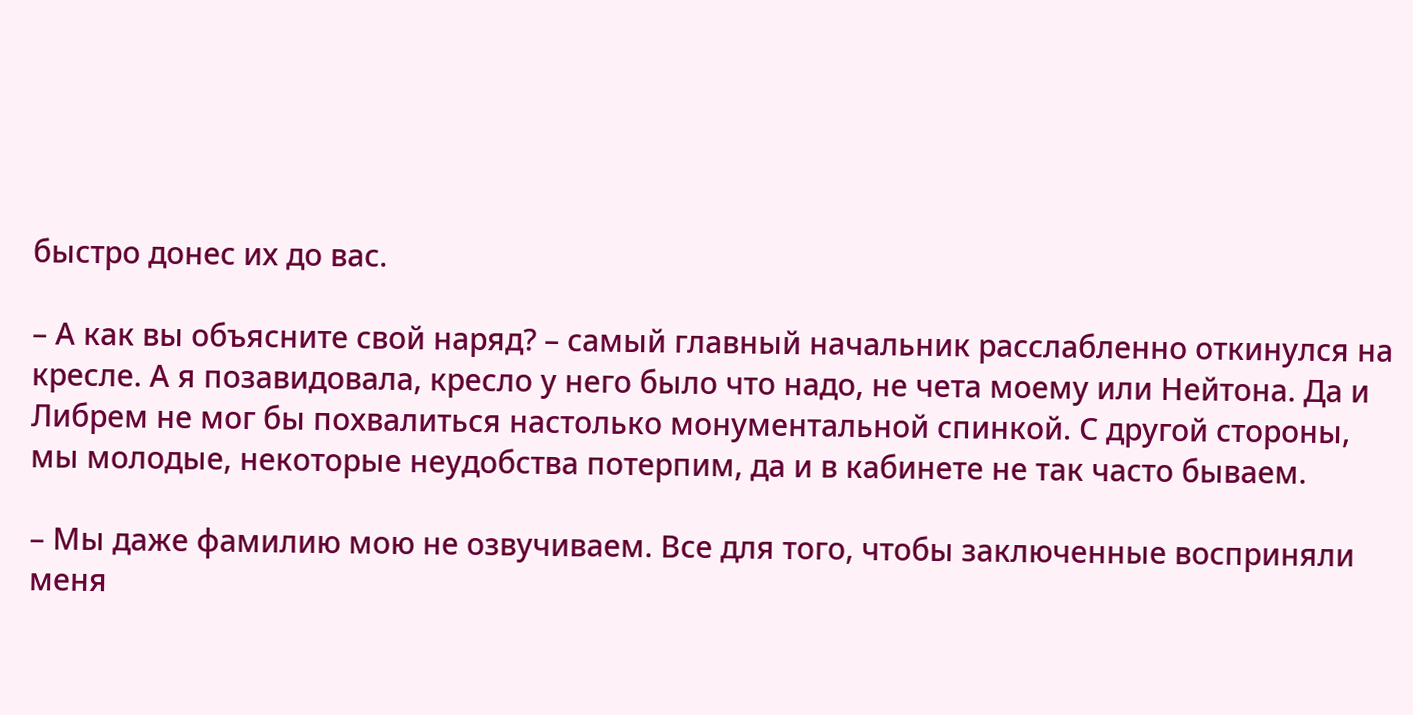быстро донес их до вас.

– А как вы объясните свой наряд? – самый главный начальник расслабленно откинулся на кресле. А я позавидовала, кресло у него было что надо, не чета моему или Нейтона. Да и Либрем не мог бы похвалиться настолько монументальной спинкой. С другой стороны, мы молодые, некоторые неудобства потерпим, да и в кабинете не так часто бываем.

– Мы даже фамилию мою не озвучиваем. Все для того, чтобы заключенные восприняли меня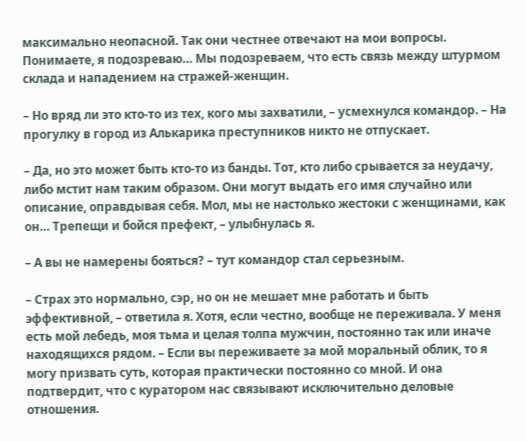максимально неопасной. Так они честнее отвечают на мои вопросы. Понимаете, я подозреваю… Мы подозреваем, что есть связь между штурмом склада и нападением на стражей-женщин.

– Но вряд ли это кто-то из тех, кого мы захватили, – усмехнулся командор. – На прогулку в город из Алькарика преступников никто не отпускает.

– Да, но это может быть кто-то из банды. Тот, кто либо срывается за неудачу, либо мстит нам таким образом. Они могут выдать его имя случайно или описание, оправдывая себя. Мол, мы не настолько жестоки с женщинами, как он… Трепещи и бойся префект, – улыбнулась я.

– А вы не намерены бояться? – тут командор стал серьезным.

– Страх это нормально, сэр, но он не мешает мне работать и быть эффективной, – ответила я. Хотя, если честно, вообще не переживала. У меня есть мой лебедь, моя тьма и целая толпа мужчин, постоянно так или иначе находящихся рядом. – Если вы переживаете за мой моральный облик, то я могу призвать суть, которая практически постоянно со мной. И она подтвердит, что с куратором нас связывают исключительно деловые отношения.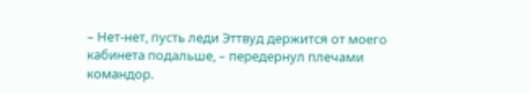– Нет-нет, пусть леди Эттвуд держится от моего кабинета подальше, – передернул плечами командор.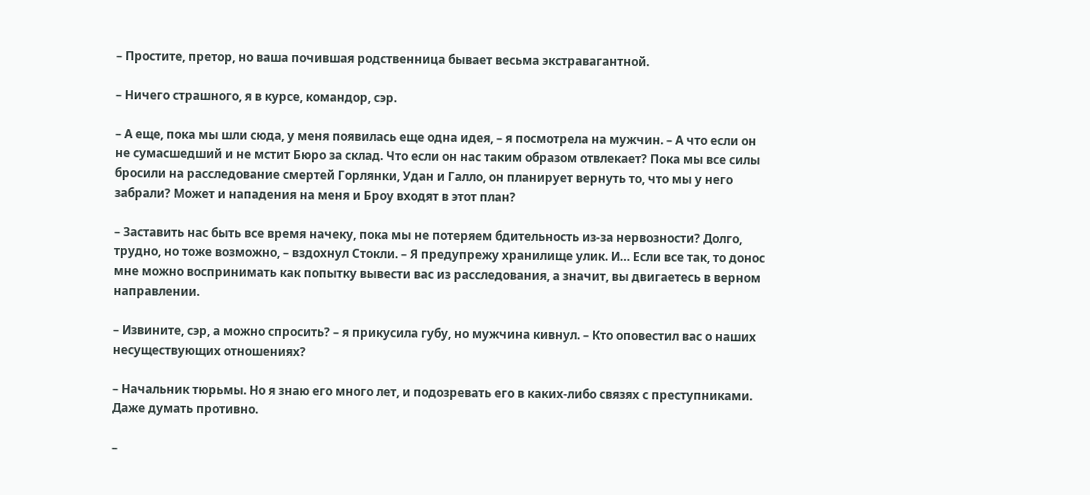– Простите, претор, но ваша почившая родственница бывает весьма экстравагантной.

– Ничего страшного, я в курсе, командор, сэр.

– А еще, пока мы шли сюда, у меня появилась еще одна идея, – я посмотрела на мужчин. – А что если он не сумасшедший и не мстит Бюро за склад. Что если он нас таким образом отвлекает? Пока мы все силы бросили на расследование смертей Горлянки, Удан и Галло, он планирует вернуть то, что мы у него забрали? Может и нападения на меня и Броу входят в этот план?

– Заставить нас быть все время начеку, пока мы не потеряем бдительность из-за нервозности? Долго, трудно, но тоже возможно, – вздохнул Стокли. – Я предупрежу хранилище улик. И… Если все так, то донос мне можно воспринимать как попытку вывести вас из расследования, а значит, вы двигаетесь в верном направлении.

– Извините, сэр, а можно спросить? – я прикусила губу, но мужчина кивнул. – Кто оповестил вас о наших несуществующих отношениях?

– Начальник тюрьмы. Но я знаю его много лет, и подозревать его в каких-либо связях с преступниками. Даже думать противно.

–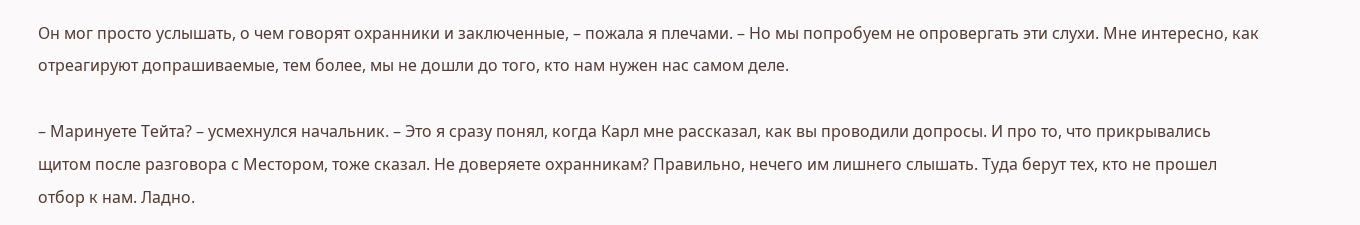Он мог просто услышать, о чем говорят охранники и заключенные, – пожала я плечами. – Но мы попробуем не опровергать эти слухи. Мне интересно, как отреагируют допрашиваемые, тем более, мы не дошли до того, кто нам нужен нас самом деле.

– Маринуете Тейта? – усмехнулся начальник. – Это я сразу понял, когда Карл мне рассказал, как вы проводили допросы. И про то, что прикрывались щитом после разговора с Местором, тоже сказал. Не доверяете охранникам? Правильно, нечего им лишнего слышать. Туда берут тех, кто не прошел отбор к нам. Ладно.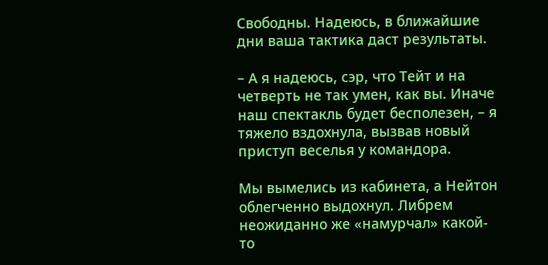Свободны. Надеюсь, в ближайшие дни ваша тактика даст результаты.

– А я надеюсь, сэр, что Тейт и на четверть не так умен, как вы. Иначе наш спектакль будет бесполезен, – я тяжело вздохнула, вызвав новый приступ веселья у командора.

Мы вымелись из кабинета, а Нейтон облегченно выдохнул. Либрем неожиданно же «намурчал» какой-то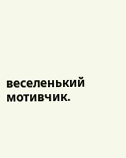веселенький мотивчик.